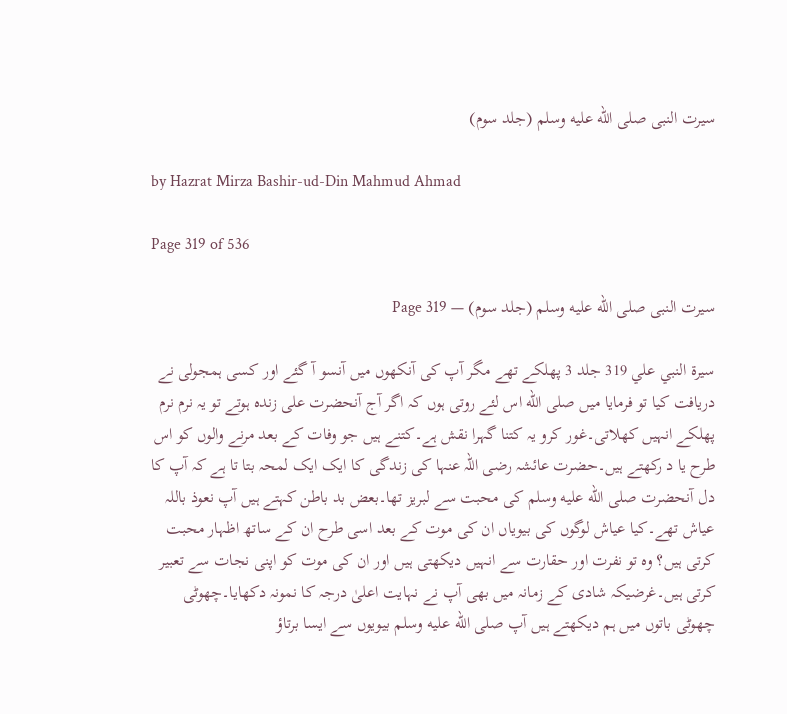سیرت النبی صلى الله عليه وسلم (جلد سوم)

by Hazrat Mirza Bashir-ud-Din Mahmud Ahmad

Page 319 of 536

سیرت النبی صلى الله عليه وسلم (جلد سوم) — Page 319

سيرة النبي علي 319 جلد 3 پھلکے تھے مگر آپ کی آنکھوں میں آنسو آ گئے اور کسی ہمجولی نے دریافت کیا تو فرمایا میں صلى الله اس لئے روتی ہوں کہ اگر آج آنحضرت علی زندہ ہوتے تو یہ نرم نرم پھلکے انہیں کھلاتی۔غور کرو یہ کتنا گہرا نقش ہے۔کتنے ہیں جو وفات کے بعد مرنے والوں کو اس طرح یا د رکھتے ہیں۔حضرت عائشہ رضی اللہ عنہا کی زندگی کا ایک ایک لمحہ بتا تا ہے کہ آپ کا دل آنحضرت صلى الله عليه وسلم کی محبت سے لبریز تھا۔بعض بد باطن کہتے ہیں آپ نعوذ باللہ عیاش تھے۔کیا عیاش لوگوں کی بیویاں ان کی موت کے بعد اسی طرح ان کے ساتھ اظہار محبت کرتی ہیں؟ وہ تو نفرت اور حقارت سے انہیں دیکھتی ہیں اور ان کی موت کو اپنی نجات سے تعبیر کرتی ہیں۔غرضیکہ شادی کے زمانہ میں بھی آپ نے نہایت اعلیٰ درجہ کا نمونہ دکھایا۔چھوٹی چھوٹی باتوں میں ہم دیکھتے ہیں آپ صلى الله عليه وسلم بیویوں سے ایسا برتاؤ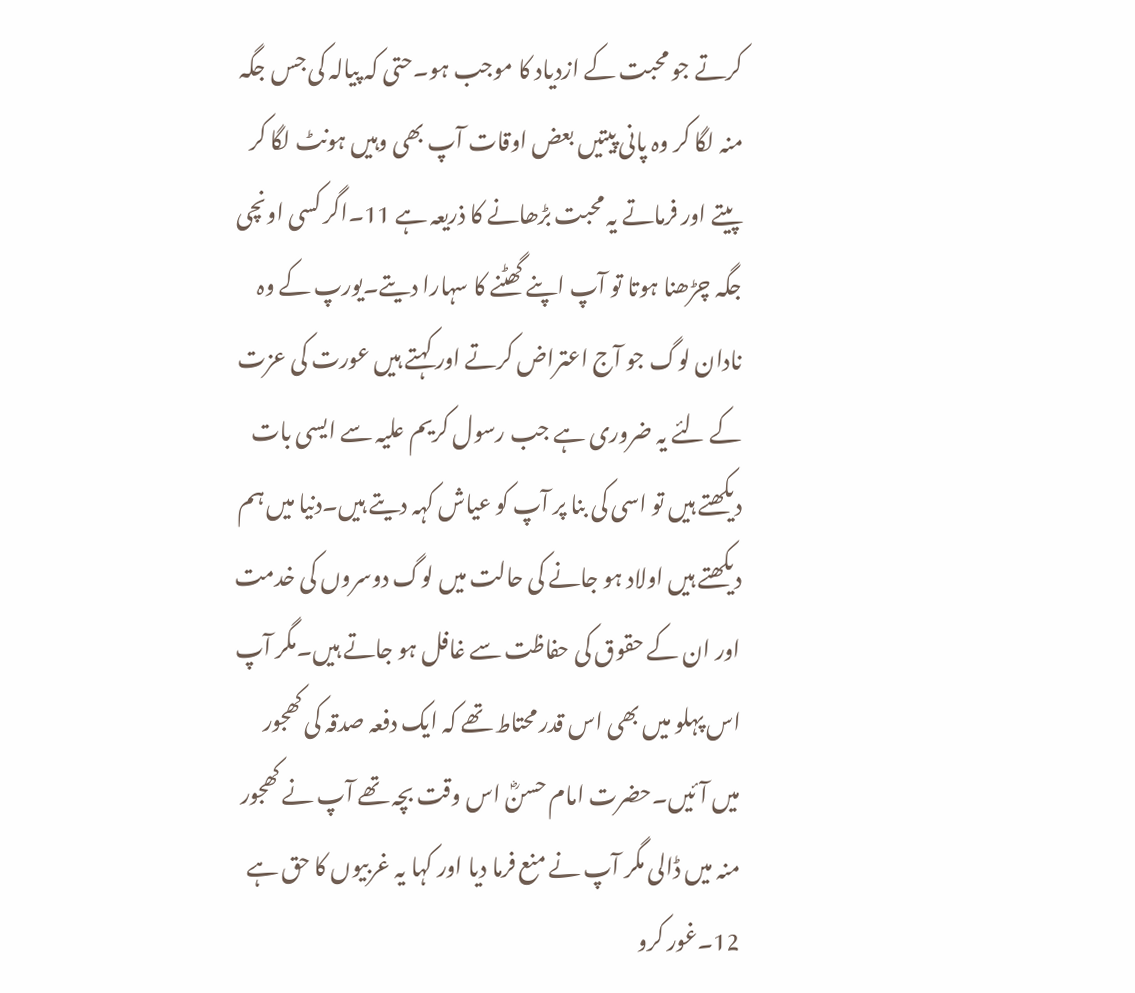کرتے جو محبت کے ازدیاد کا موجب ہو۔حتی کہ پیالہ کی جس جگہ منہ لگا کر وہ پانی پیتیں بعض اوقات آپ بھی وہیں ہونٹ لگا کر پیتے اور فرماتے یہ محبت بڑھانے کا ذریعہ ہے 11۔اگر کسی اونچی جگہ چڑھنا ہوتا تو آپ اپنے گھٹنے کا سہارا دیتے۔یورپ کے وہ نادان لوگ جو آج اعتراض کرتے اور کہتے ہیں عورت کی عزت کے لئے یہ ضروری ہے جب رسول کریم علیہ سے ایسی بات دیکھتے ہیں تو اسی کی بنا پر آپ کو عیاش کہہ دیتے ہیں۔دنیا میں ہم دیکھتے ہیں اولاد ہو جانے کی حالت میں لوگ دوسروں کی خدمت اور ان کے حقوق کی حفاظت سے غافل ہو جاتے ہیں۔مگر آپ اس پہلو میں بھی اس قدر محتاط تھے کہ ایک دفعہ صدقہ کی کھجور میں آئیں۔حضرت امام حسنؓ اس وقت بچہ تھے آپ نے کھجور منہ میں ڈالی مگر آپ نے منع فرما دیا اور کہا یہ غربیوں کا حق ہے 12۔غور کرو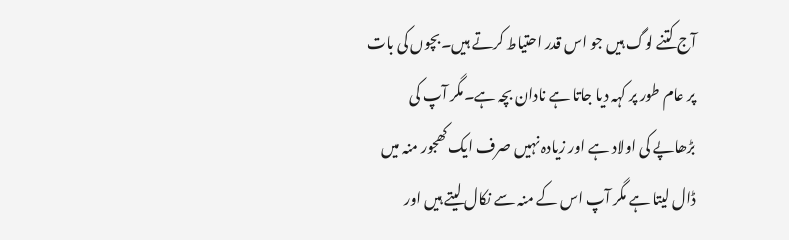آج کتنے لوگ ہیں جو اس قدر احتیاط کرتے ہیں۔بچوں کی بات پر عام طور پر کہہ دیا جاتا ہے نادان بچہ ہے۔مگر آپ کی بڑھاپے کی اولاد ہے اور زیادہ نہیں صرف ایک کھجور منہ میں ڈال لیتا ہے مگر آپ اس کے منہ سے نکال لیتے ہیں اور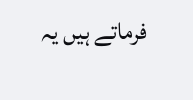فرماتے ہیں یہ